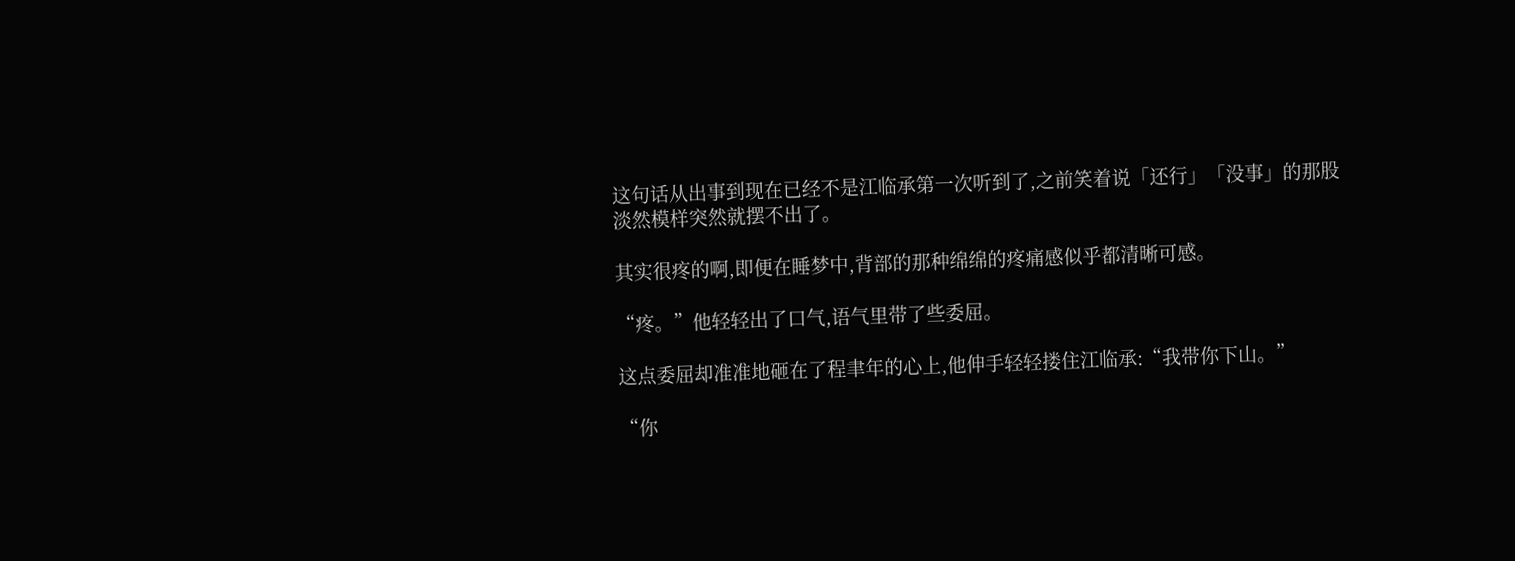这句话从出事到现在已经不是江临承第一次听到了,之前笑着说「还行」「没事」的那股淡然模样突然就摆不出了。

其实很疼的啊,即便在睡梦中,背部的那种绵绵的疼痛感似乎都清晰可感。

“疼。”他轻轻出了口气,语气里带了些委屈。

这点委屈却准准地砸在了程聿年的心上,他伸手轻轻搂住江临承:“我带你下山。”

“你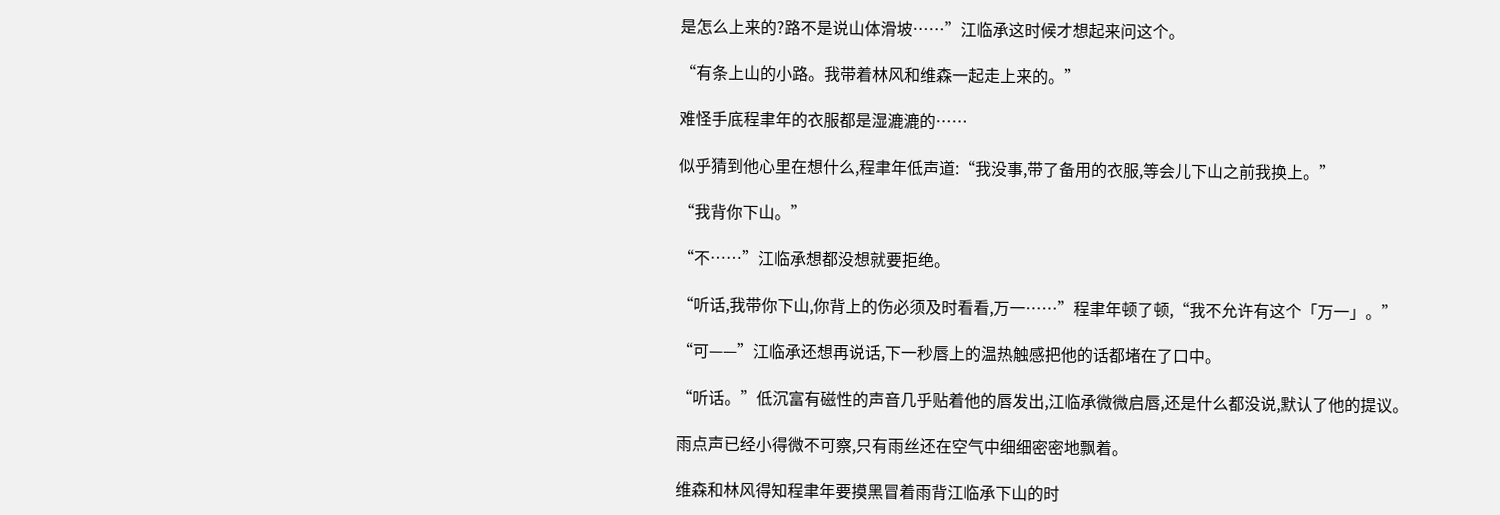是怎么上来的?路不是说山体滑坡……”江临承这时候才想起来问这个。

“有条上山的小路。我带着林风和维森一起走上来的。”

难怪手底程聿年的衣服都是湿漉漉的……

似乎猜到他心里在想什么,程聿年低声道:“我没事,带了备用的衣服,等会儿下山之前我换上。”

“我背你下山。”

“不……”江临承想都没想就要拒绝。

“听话,我带你下山,你背上的伤必须及时看看,万一……”程聿年顿了顿,“我不允许有这个「万一」。”

“可——”江临承还想再说话,下一秒唇上的温热触感把他的话都堵在了口中。

“听话。”低沉富有磁性的声音几乎贴着他的唇发出,江临承微微启唇,还是什么都没说,默认了他的提议。

雨点声已经小得微不可察,只有雨丝还在空气中细细密密地飘着。

维森和林风得知程聿年要摸黑冒着雨背江临承下山的时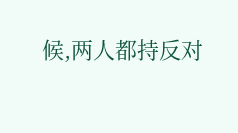候,两人都持反对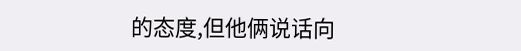的态度,但他俩说话向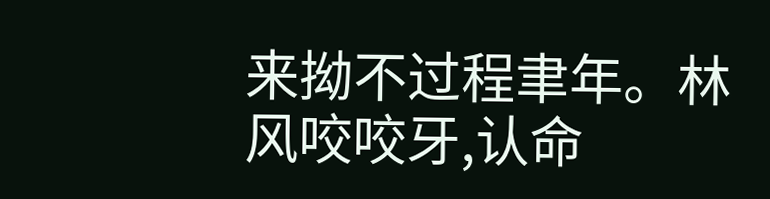来拗不过程聿年。林风咬咬牙,认命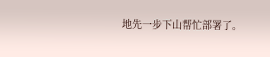地先一步下山帮忙部署了。